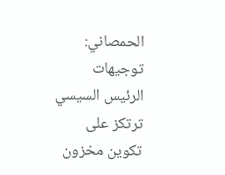الحمصاني: توجيهات الرئيس السيسي ترتكز على تكوين مخزون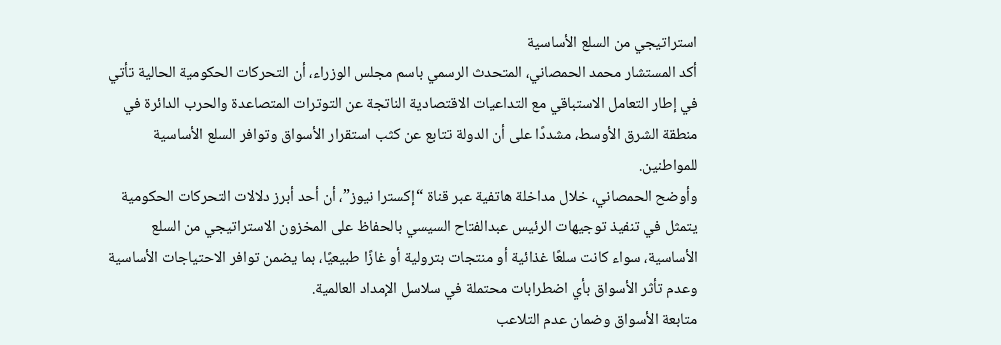استراتيجي من السلع الأساسية
أكد المستشار محمد الحمصاني، المتحدث الرسمي باسم مجلس الوزراء، أن التحركات الحكومية الحالية تأتي في إطار التعامل الاستباقي مع التداعيات الاقتصادية الناتجة عن التوترات المتصاعدة والحرب الدائرة في منطقة الشرق الأوسط، مشددًا على أن الدولة تتابع عن كثب استقرار الأسواق وتوافر السلع الأساسية للمواطنين.
وأوضح الحمصاني، خلال مداخلة هاتفية عبر قناة “إكسترا نيوز”، أن أحد أبرز دلالات التحركات الحكومية يتمثل في تنفيذ توجيهات الرئيس عبدالفتاح السيسي بالحفاظ على المخزون الاستراتيجي من السلع الأساسية، سواء كانت سلعًا غذائية أو منتجات بترولية أو غازًا طبيعيًا، بما يضمن توافر الاحتياجات الأساسية وعدم تأثر الأسواق بأي اضطرابات محتملة في سلاسل الإمداد العالمية.
متابعة الأسواق وضمان عدم التلاعب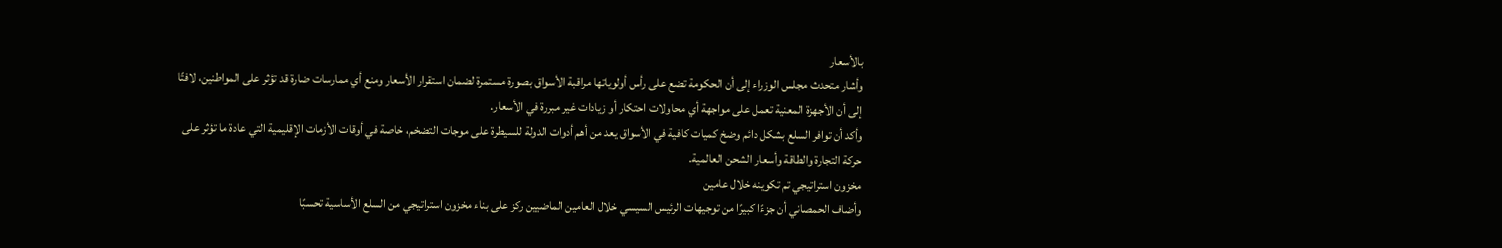بالأسعار
وأشار متحدث مجلس الوزراء إلى أن الحكومة تضع على رأس أولوياتها مراقبة الأسواق بصورة مستمرة لضمان استقرار الأسعار ومنع أي ممارسات ضارة قد تؤثر على المواطنين، لافتًا إلى أن الأجهزة المعنية تعمل على مواجهة أي محاولات احتكار أو زيادات غير مبررة في الأسعار.
وأكد أن توافر السلع بشكل دائم وضخ كميات كافية في الأسواق يعد من أهم أدوات الدولة للسيطرة على موجات التضخم، خاصة في أوقات الأزمات الإقليمية التي عادة ما تؤثر على حركة التجارة والطاقة وأسعار الشحن العالمية.
مخزون استراتيجي تم تكوينه خلال عامين
وأضاف الحمصاني أن جزءًا كبيرًا من توجيهات الرئيس السيسي خلال العامين الماضيين ركز على بناء مخزون استراتيجي من السلع الأساسية تحسبًا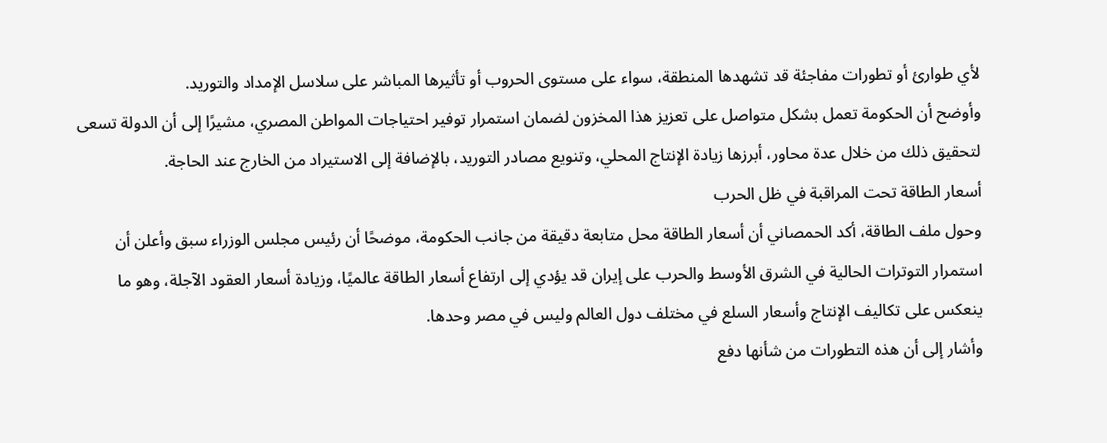لأي طوارئ أو تطورات مفاجئة قد تشهدها المنطقة، سواء على مستوى الحروب أو تأثيرها المباشر على سلاسل الإمداد والتوريد.
وأوضح أن الحكومة تعمل بشكل متواصل على تعزيز هذا المخزون لضمان استمرار توفير احتياجات المواطن المصري، مشيرًا إلى أن الدولة تسعى لتحقيق ذلك من خلال عدة محاور، أبرزها زيادة الإنتاج المحلي، وتنويع مصادر التوريد، بالإضافة إلى الاستيراد من الخارج عند الحاجة.
أسعار الطاقة تحت المراقبة في ظل الحرب
وحول ملف الطاقة، أكد الحمصاني أن أسعار الطاقة محل متابعة دقيقة من جانب الحكومة، موضحًا أن رئيس مجلس الوزراء سبق وأعلن أن استمرار التوترات الحالية في الشرق الأوسط والحرب على إيران قد يؤدي إلى ارتفاع أسعار الطاقة عالميًا، وزيادة أسعار العقود الآجلة، وهو ما ينعكس على تكاليف الإنتاج وأسعار السلع في مختلف دول العالم وليس في مصر وحدها.
وأشار إلى أن هذه التطورات من شأنها دفع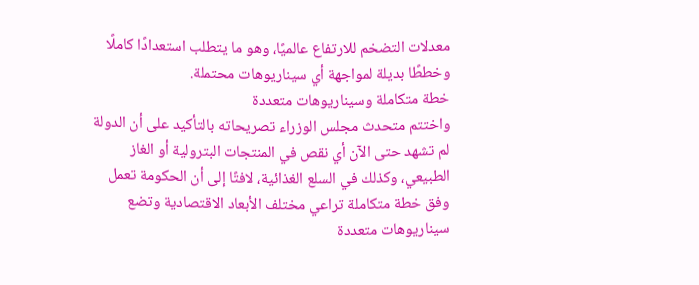معدلات التضخم للارتفاع عالميًا، وهو ما يتطلب استعدادًا كاملًا وخططًا بديلة لمواجهة أي سيناريوهات محتملة.
خطة متكاملة وسيناريوهات متعددة
واختتم متحدث مجلس الوزراء تصريحاته بالتأكيد على أن الدولة لم تشهد حتى الآن أي نقص في المنتجات البترولية أو الغاز الطبيعي، وكذلك في السلع الغذائية، لافتًا إلى أن الحكومة تعمل وفق خطة متكاملة تراعي مختلف الأبعاد الاقتصادية وتضع سيناريوهات متعددة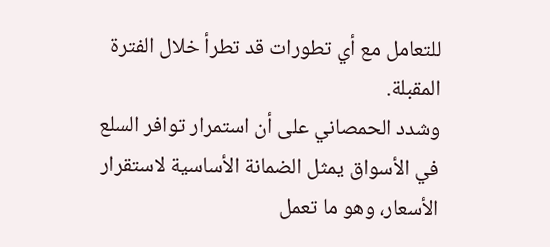للتعامل مع أي تطورات قد تطرأ خلال الفترة المقبلة.
وشدد الحمصاني على أن استمرار توافر السلع في الأسواق يمثل الضمانة الأساسية لاستقرار الأسعار، وهو ما تعمل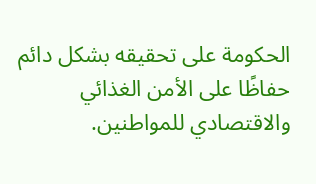الحكومة على تحقيقه بشكل دائم حفاظًا على الأمن الغذائي والاقتصادي للمواطنين.